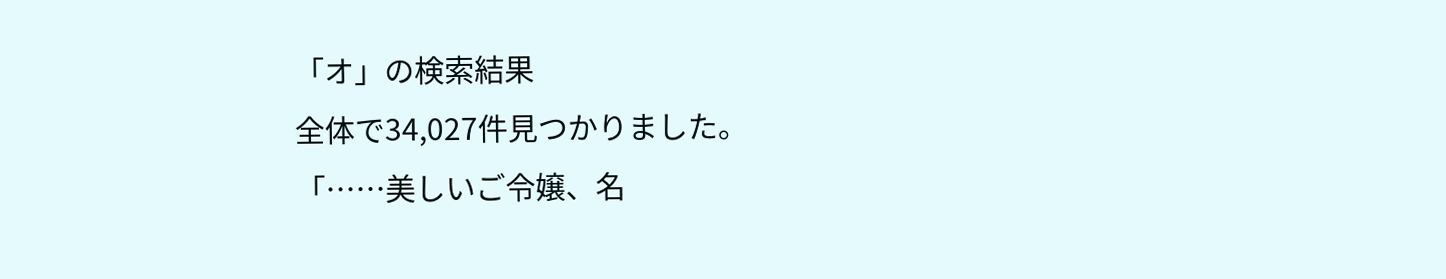「オ」の検索結果
全体で34,027件見つかりました。
「……美しいご令嬢、名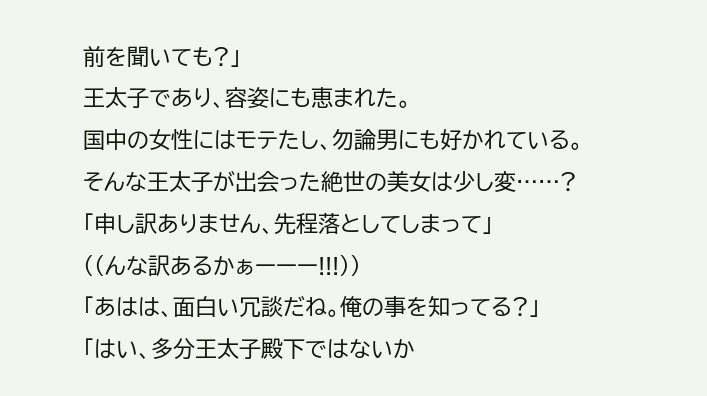前を聞いても?」
王太子であり、容姿にも恵まれた。
国中の女性にはモテたし、勿論男にも好かれている。
そんな王太子が出会った絶世の美女は少し変……?
「申し訳ありません、先程落としてしまって」
((んな訳あるかぁーーー!!!))
「あはは、面白い冗談だね。俺の事を知ってる?」
「はい、多分王太子殿下ではないか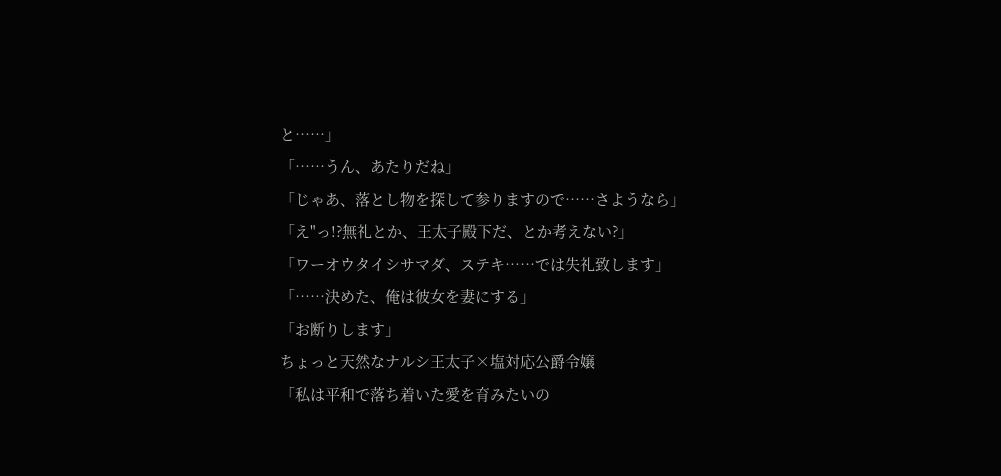と……」
「……うん、あたりだね」
「じゃあ、落とし物を探して参りますので……さようなら」
「え"っ!?無礼とか、王太子殿下だ、とか考えない?」
「ワーオウタイシサマダ、ステキ……では失礼致します」
「……決めた、俺は彼女を妻にする」
「お断りします」
ちょっと天然なナルシ王太子×塩対応公爵令嬢
「私は平和で落ち着いた愛を育みたいの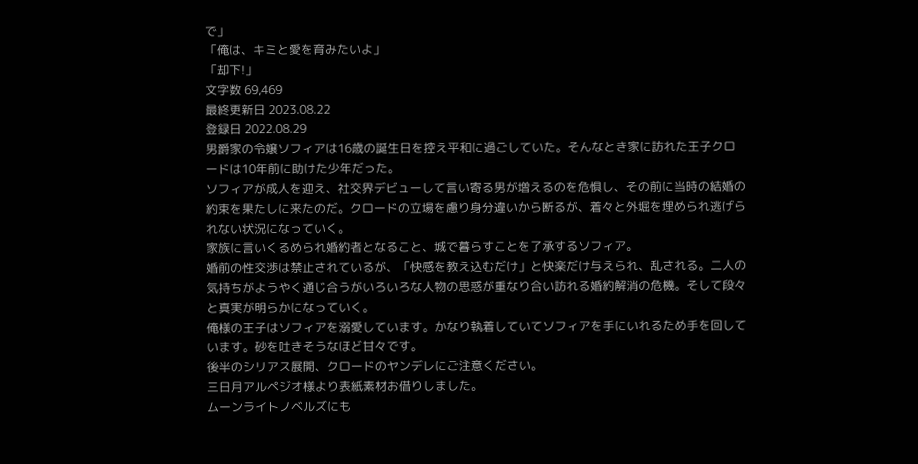で」
「俺は、キミと愛を育みたいよ」
「却下!」
文字数 69,469
最終更新日 2023.08.22
登録日 2022.08.29
男爵家の令嬢ソフィアは16歳の誕生日を控え平和に過ごしていた。そんなとき家に訪れた王子クロードは10年前に助けた少年だった。
ソフィアが成人を迎え、社交界デビューして言い寄る男が増えるのを危惧し、その前に当時の結婚の約束を果たしに来たのだ。クロードの立場を慮り身分違いから断るが、着々と外堀を埋められ逃げられない状況になっていく。
家族に言いくるめられ婚約者となること、城で暮らすことを了承するソフィア。
婚前の性交渉は禁止されているが、「快感を教え込むだけ」と快楽だけ与えられ、乱される。二人の気持ちがようやく通じ合うがいろいろな人物の思惑が重なり合い訪れる婚約解消の危機。そして段々と真実が明らかになっていく。
俺様の王子はソフィアを溺愛しています。かなり執着していてソフィアを手にいれるため手を回しています。砂を吐きそうなほど甘々です。
後半のシリアス展開、クロードのヤンデレにご注意ください。
三日月アルペジオ様より表紙素材お借りしました。
ムーンライトノベルズにも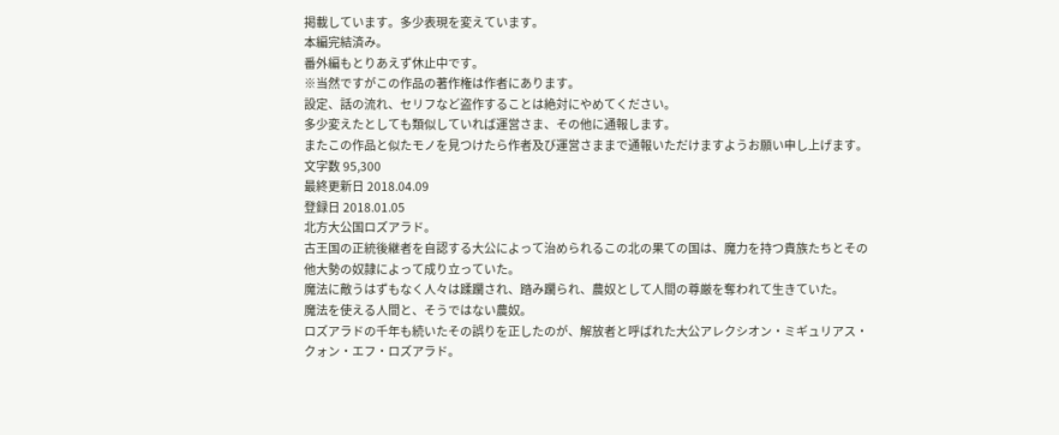掲載しています。多少表現を変えています。
本編完結済み。
番外編もとりあえず休止中です。
※当然ですがこの作品の著作権は作者にあります。
設定、話の流れ、セリフなど盗作することは絶対にやめてください。
多少変えたとしても類似していれば運営さま、その他に通報します。
またこの作品と似たモノを見つけたら作者及び運営さままで通報いただけますようお願い申し上げます。
文字数 95,300
最終更新日 2018.04.09
登録日 2018.01.05
北方大公国ロズアラド。
古王国の正統後継者を自認する大公によって治められるこの北の果ての国は、魔力を持つ貴族たちとその他大勢の奴隷によって成り立っていた。
魔法に敵うはずもなく人々は蹂躙され、踏み躙られ、農奴として人間の尊厳を奪われて生きていた。
魔法を使える人間と、そうではない農奴。
ロズアラドの千年も続いたその誤りを正したのが、解放者と呼ばれた大公アレクシオン・ミギュリアス・クォン・エフ・ロズアラド。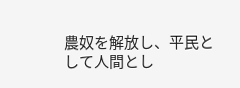農奴を解放し、平民として人間とし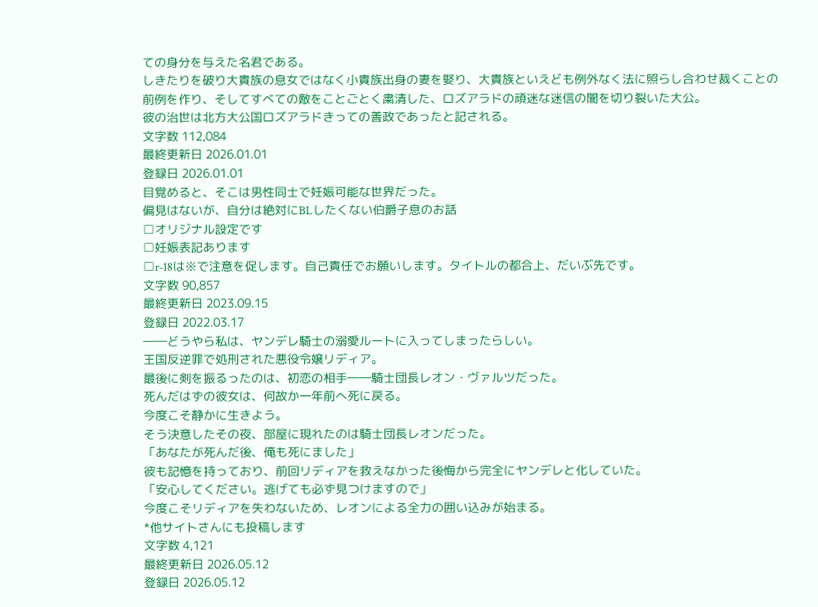ての身分を与えた名君である。
しきたりを破り大貴族の息女ではなく小貴族出身の妻を娶り、大貴族といえども例外なく法に照らし合わせ裁くことの前例を作り、そしてすべての敵をことごとく粛清した、ロズアラドの頑迷な迷信の闇を切り裂いた大公。
彼の治世は北方大公国ロズアラドきっての善政であったと記される。
文字数 112,084
最終更新日 2026.01.01
登録日 2026.01.01
目覚めると、そこは男性同士で妊娠可能な世界だった。
偏見はないが、自分は絶対にBLしたくない伯爵子息のお話
□オリジナル設定です
□妊娠表記あります
□r-18は※で注意を促します。自己責任でお願いします。タイトルの都合上、だいぶ先です。
文字数 90,857
最終更新日 2023.09.15
登録日 2022.03.17
――どうやら私は、ヤンデレ騎士の溺愛ルートに入ってしまったらしい。
王国反逆罪で処刑された悪役令嬢リディア。
最後に剣を振るったのは、初恋の相手――騎士団長レオン・ヴァルツだった。
死んだはずの彼女は、何故か一年前へ死に戻る。
今度こそ静かに生きよう。
そう決意したその夜、部屋に現れたのは騎士団長レオンだった。
「あなたが死んだ後、俺も死にました」
彼も記憶を持っており、前回リディアを救えなかった後悔から完全にヤンデレと化していた。
「安心してください。逃げても必ず見つけますので」
今度こそリディアを失わないため、レオンによる全力の囲い込みが始まる。
*他サイトさんにも投稿します
文字数 4,121
最終更新日 2026.05.12
登録日 2026.05.12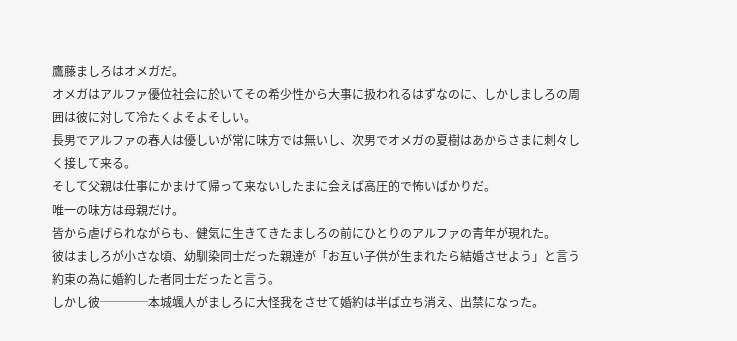鷹藤ましろはオメガだ。
オメガはアルファ優位社会に於いてその希少性から大事に扱われるはずなのに、しかしましろの周囲は彼に対して冷たくよそよそしい。
長男でアルファの春人は優しいが常に味方では無いし、次男でオメガの夏樹はあからさまに刺々しく接して来る。
そして父親は仕事にかまけて帰って来ないしたまに会えば高圧的で怖いばかりだ。
唯一の味方は母親だけ。
皆から虐げられながらも、健気に生きてきたましろの前にひとりのアルファの青年が現れた。
彼はましろが小さな頃、幼馴染同士だった親達が「お互い子供が生まれたら結婚させよう」と言う約束の為に婚約した者同士だったと言う。
しかし彼────本城颯人がましろに大怪我をさせて婚約は半ば立ち消え、出禁になった。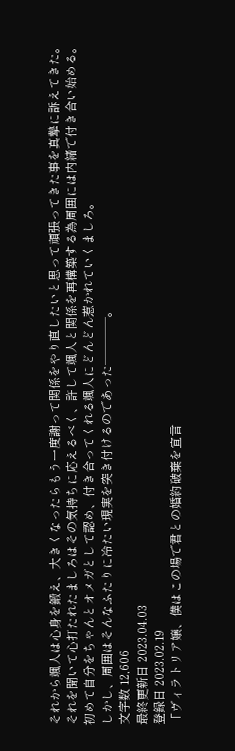それから颯人は心身を鍛え、大きくなったらもう一度謝って関係をやり直したいと思って頑張ってきた事を真摯に訴えてきた。
それを聞いて心打たれたましろはその気持ちに応えるべく、許して颯人と関係を再構築する為周囲には内緒で付き合い始める。
初めて自分をちゃんとオメガとして認め、付き合ってくれる颯人にどんどん惹かれていくましろ。
しかし、周囲はそんなふたりに冷たい現実を突き付けるのであった────。
文字数 12,606
最終更新日 2023.04.03
登録日 2023.02.19
「ヴィラトリア嬢、僕はこの場で君との婚約破棄を宣言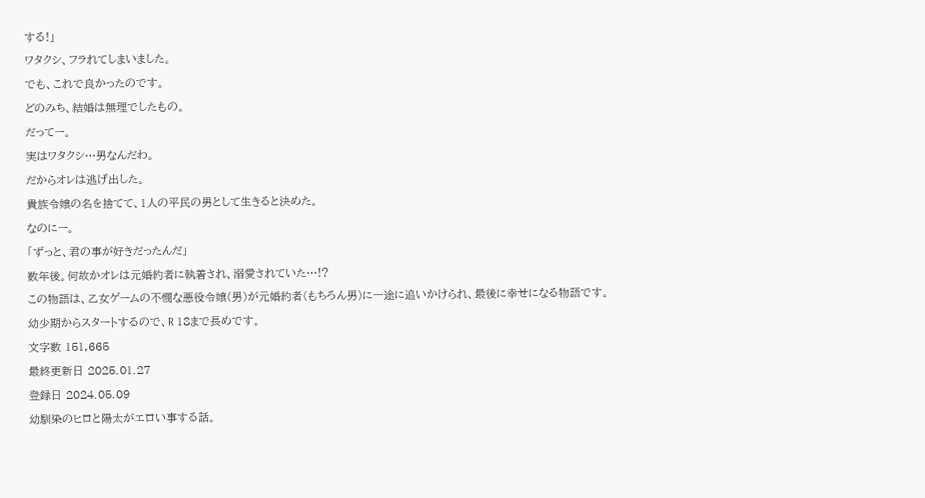する!」
ワタクシ、フラれてしまいました。
でも、これで良かったのです。
どのみち、結婚は無理でしたもの。
だってー。
実はワタクシ…男なんだわ。
だからオレは逃げ出した。
貴族令嬢の名を捨てて、1人の平民の男として生きると決めた。
なのにー。
「ずっと、君の事が好きだったんだ」
数年後。何故かオレは元婚約者に執着され、溺愛されていた…!?
この物語は、乙女ゲームの不憫な悪役令嬢(男)が元婚約者(もちろん男)に一途に追いかけられ、最後に幸せになる物語です。
幼少期からスタートするので、R 18まで長めです。
文字数 151,665
最終更新日 2025.01.27
登録日 2024.05.09
幼馴染のヒロと陽太がエロい事する話。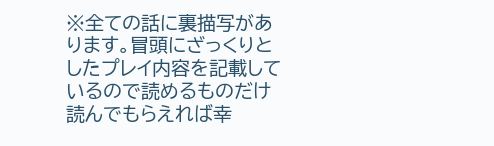※全ての話に裏描写があります。冒頭にざっくりとしたプレイ内容を記載しているので読めるものだけ読んでもらえれば幸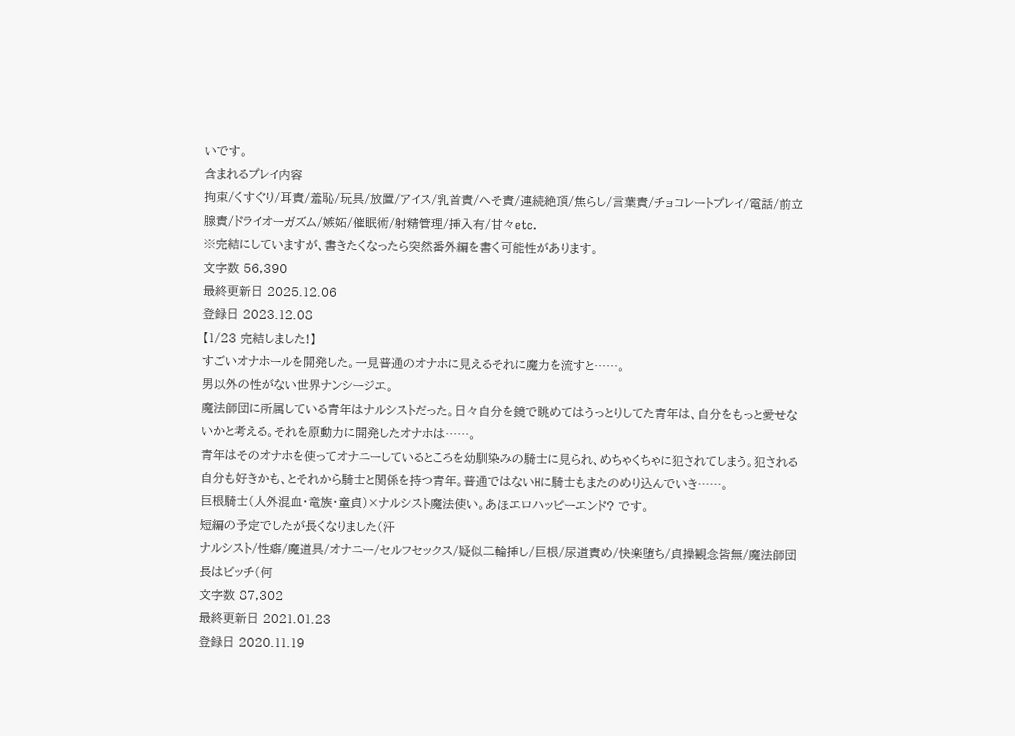いです。
含まれるプレイ内容
拘束/くすぐり/耳責/羞恥/玩具/放置/アイス/乳首責/へそ責/連続絶頂/焦らし/言葉責/チョコレートプレイ/電話/前立腺責/ドライオーガズム/嫉妬/催眠術/射精管理/挿入有/甘々etc.
※完結にしていますが、書きたくなったら突然番外編を書く可能性があります。
文字数 56,390
最終更新日 2025.12.06
登録日 2023.12.08
【1/23 完結しました!】
すごいオナホールを開発した。一見普通のオナホに見えるそれに魔力を流すと……。
男以外の性がない世界ナンシージエ。
魔法師団に所属している青年はナルシストだった。日々自分を鏡で眺めてはうっとりしてた青年は、自分をもっと愛せないかと考える。それを原動力に開発したオナホは……。
青年はそのオナホを使ってオナニーしているところを幼馴染みの騎士に見られ、めちゃくちゃに犯されてしまう。犯される自分も好きかも、とそれから騎士と関係を持つ青年。普通ではないHに騎士もまたのめり込んでいき……。
巨根騎士(人外混血・竜族・童貞)×ナルシスト魔法使い。あほエロハッピーエンド? です。
短編の予定でしたが長くなりました(汗
ナルシスト/性癖/魔道具/オナニー/セルフセックス/疑似二輪挿し/巨根/尿道責め/快楽堕ち/貞操観念皆無/魔法師団長はビッチ(何
文字数 87,302
最終更新日 2021.01.23
登録日 2020.11.19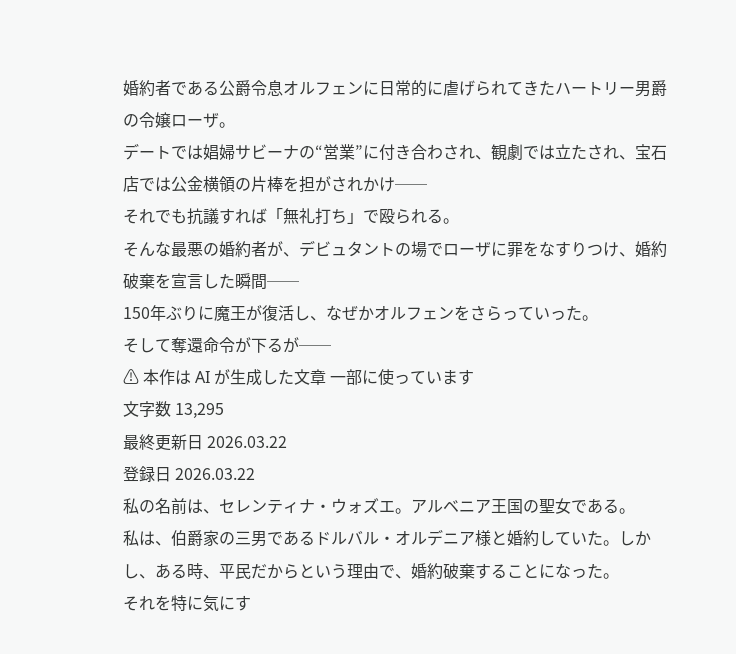婚約者である公爵令息オルフェンに日常的に虐げられてきたハートリー男爵の令嬢ローザ。
デートでは娼婦サビーナの“営業”に付き合わされ、観劇では立たされ、宝石店では公金横領の片棒を担がされかけ──
それでも抗議すれば「無礼打ち」で殴られる。
そんな最悪の婚約者が、デビュタントの場でローザに罪をなすりつけ、婚約破棄を宣言した瞬間──
150年ぶりに魔王が復活し、なぜかオルフェンをさらっていった。
そして奪還命令が下るが──
⚠ 本作は AI が生成した文章 一部に使っています
文字数 13,295
最終更新日 2026.03.22
登録日 2026.03.22
私の名前は、セレンティナ・ウォズエ。アルベニア王国の聖女である。
私は、伯爵家の三男であるドルバル・オルデニア様と婚約していた。しかし、ある時、平民だからという理由で、婚約破棄することになった。
それを特に気にす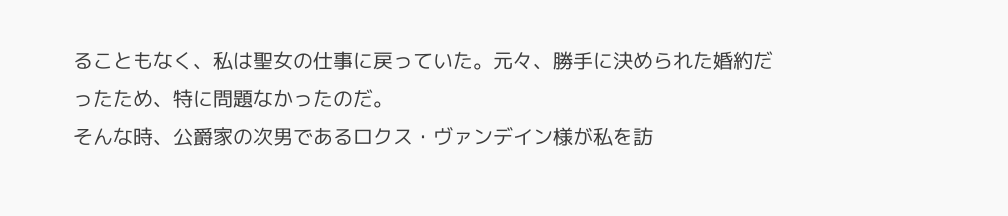ることもなく、私は聖女の仕事に戻っていた。元々、勝手に決められた婚約だったため、特に問題なかったのだ。
そんな時、公爵家の次男であるロクス・ヴァンデイン様が私を訪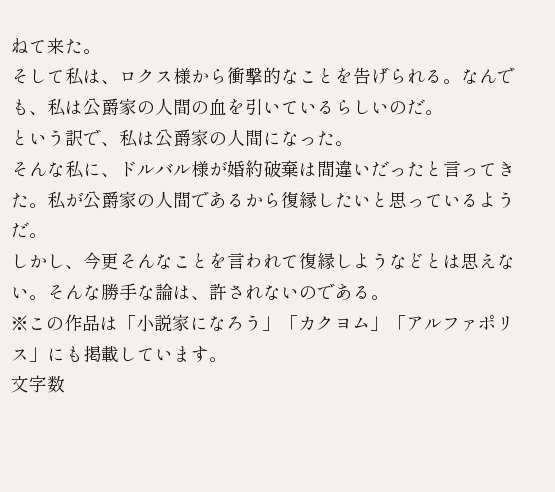ねて来た。
そして私は、ロクス様から衝撃的なことを告げられる。なんでも、私は公爵家の人間の血を引いているらしいのだ。
という訳で、私は公爵家の人間になった。
そんな私に、ドルバル様が婚約破棄は間違いだったと言ってきた。私が公爵家の人間であるから復縁したいと思っているようだ。
しかし、今更そんなことを言われて復縁しようなどとは思えない。そんな勝手な論は、許されないのである。
※この作品は「小説家になろう」「カクヨム」「アルファポリス」にも掲載しています。
文字数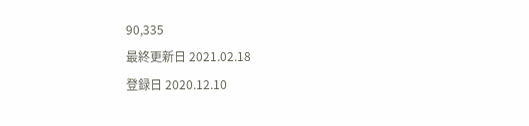90,335
最終更新日 2021.02.18
登録日 2020.12.10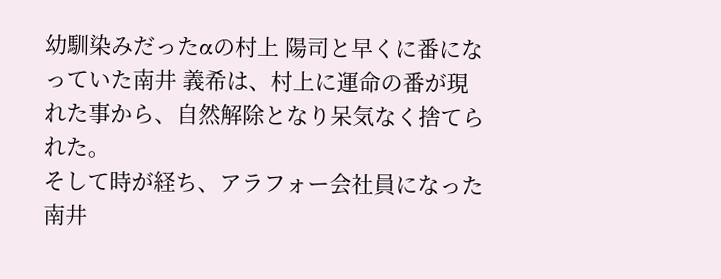幼馴染みだったαの村上 陽司と早くに番になっていた南井 義希は、村上に運命の番が現れた事から、自然解除となり呆気なく捨てられた。
そして時が経ち、アラフォー会社員になった南井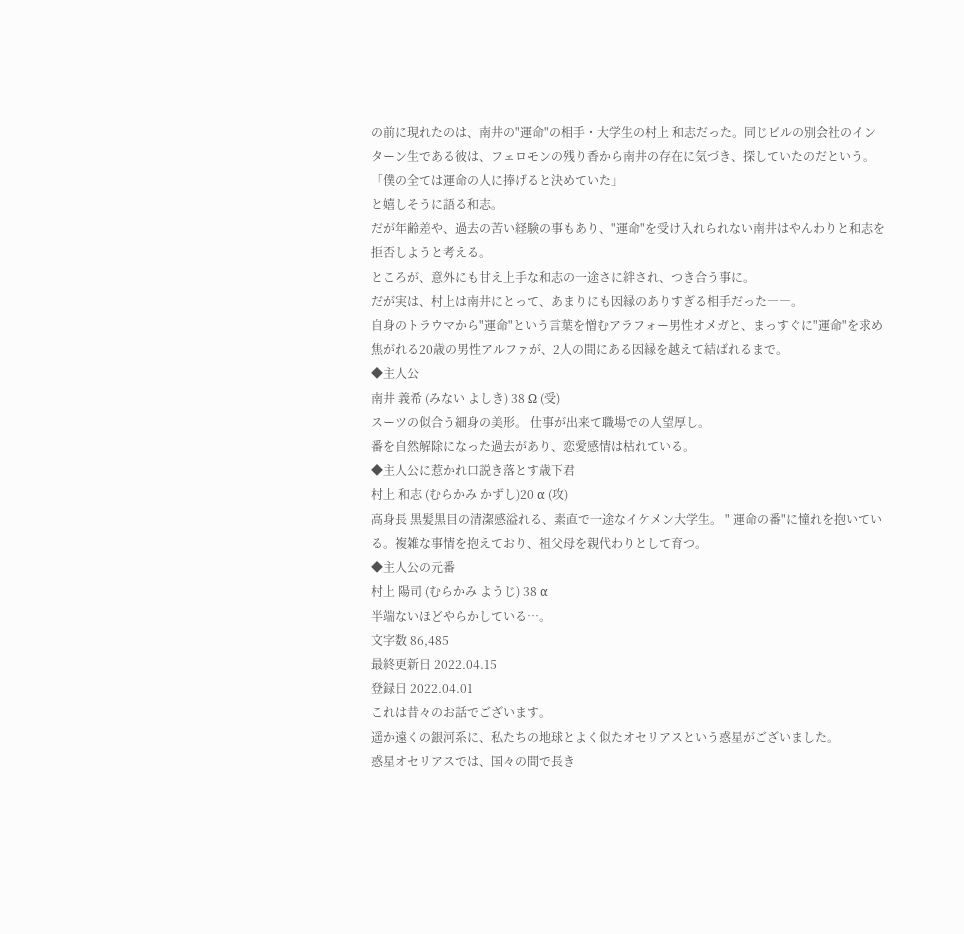の前に現れたのは、南井の"運命"の相手・大学生の村上 和志だった。同じビルの別会社のインターン生である彼は、フェロモンの残り香から南井の存在に気づき、探していたのだという。
「僕の全ては運命の人に捧げると決めていた」
と嬉しそうに語る和志。
だが年齢差や、過去の苦い経験の事もあり、"運命"を受け入れられない南井はやんわりと和志を拒否しようと考える。
ところが、意外にも甘え上手な和志の一途さに絆され、つき合う事に。
だが実は、村上は南井にとって、あまりにも因縁のありすぎる相手だった――。
自身のトラウマから"運命"という言葉を憎むアラフォー男性オメガと、まっすぐに"運命"を求め焦がれる20歳の男性アルファが、2人の間にある因縁を越えて結ばれるまで。
◆主人公
南井 義希 (みない よしき) 38 Ω (受)
スーツの似合う細身の美形。 仕事が出来て職場での人望厚し。
番を自然解除になった過去があり、恋愛感情は枯れている。
◆主人公に惹かれ口説き落とす歳下君
村上 和志 (むらかみ かずし)20 α (攻)
高身長 黒髪黒目の清潔感溢れる、素直で一途なイケメン大学生。 " 運命の番"に憧れを抱いている。複雑な事情を抱えており、祖父母を親代わりとして育つ。
◆主人公の元番
村上 陽司 (むらかみ ようじ) 38 α
半端ないほどやらかしている…。
文字数 86,485
最終更新日 2022.04.15
登録日 2022.04.01
これは昔々のお話でございます。
遥か遠くの銀河系に、私たちの地球とよく似たオセリアスという惑星がございました。
惑星オセリアスでは、国々の間で長き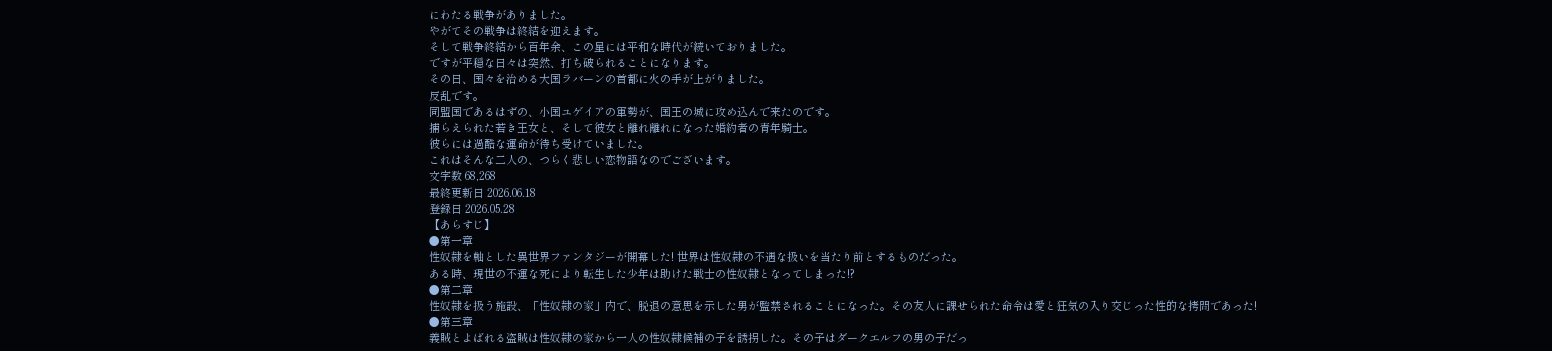にわたる戦争がありました。
やがてその戦争は終結を迎えます。
そして戦争終結から百年余、この星には平和な時代が続いておりました。
ですが平穏な日々は突然、打ち破られることになります。
その日、国々を治める大国ラバーンの首都に火の手が上がりました。
反乱です。
同盟国であるはずの、小国ユゲイアの軍勢が、国王の城に攻め込んで来たのです。
捕らえられた若き王女と、そして彼女と離れ離れになった婚約者の青年騎士。
彼らには過酷な運命が待ち受けていました。
これはそんな二人の、つらく悲しい恋物語なのでございます。
文字数 68,268
最終更新日 2026.06.18
登録日 2026.05.28
【あらすじ】
●第一章
性奴隷を軸とした異世界ファンタジーが開幕した! 世界は性奴隷の不遇な扱いを当たり前とするものだった。
ある時、現世の不運な死により転生した少年は助けた戦士の性奴隷となってしまった!?
●第二章
性奴隷を扱う施設、「性奴隷の家」内で、脱退の意思を示した男が監禁されることになった。その友人に課せられた命令は愛と狂気の入り交じった性的な拷問であった!
●第三章
義賊とよばれる盗賊は性奴隷の家から一人の性奴隷候補の子を誘拐した。その子はダークエルフの男の子だっ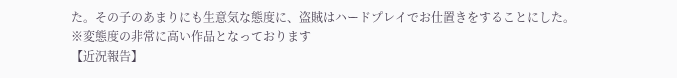た。その子のあまりにも生意気な態度に、盗賊はハードプレイでお仕置きをすることにした。
※変態度の非常に高い作品となっております
【近況報告】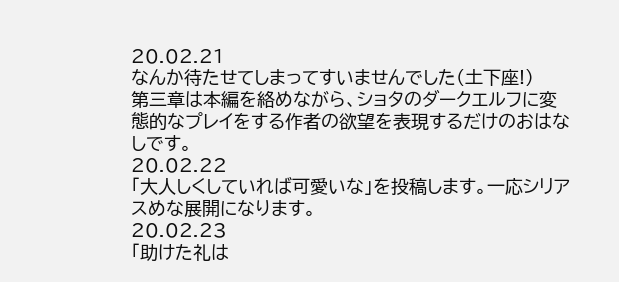20.02.21
なんか待たせてしまってすいませんでした(土下座!)
第三章は本編を絡めながら、ショタのダークエルフに変態的なプレイをする作者の欲望を表現するだけのおはなしです。
20.02.22
「大人しくしていれば可愛いな」を投稿します。一応シリアスめな展開になります。
20.02.23
「助けた礼は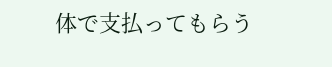体で支払ってもらう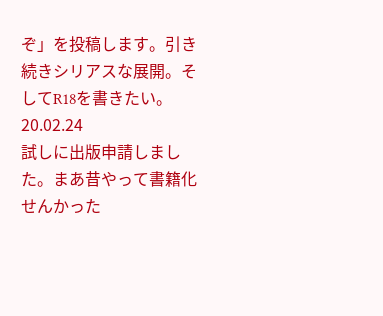ぞ」を投稿します。引き続きシリアスな展開。そしてR18を書きたい。
20.02.24
試しに出版申請しました。まあ昔やって書籍化せんかった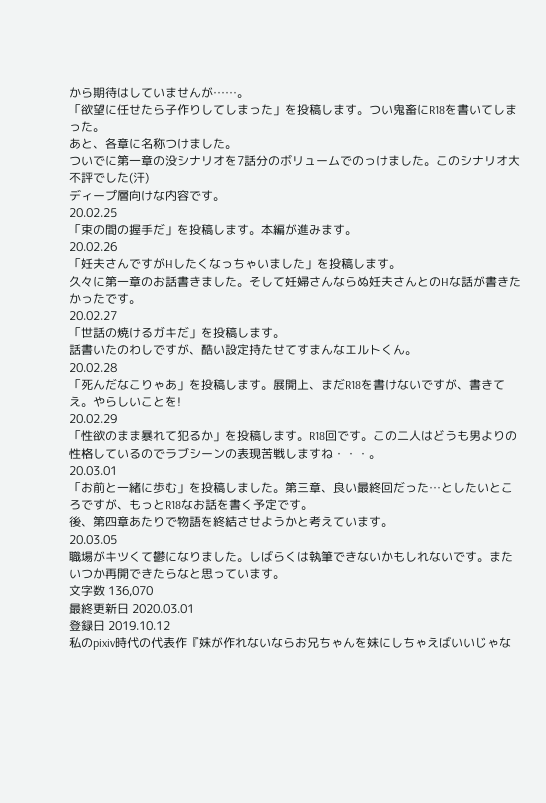から期待はしていませんが……。
「欲望に任せたら子作りしてしまった」を投稿します。つい鬼畜にR18を書いてしまった。
あと、各章に名称つけました。
ついでに第一章の没シナリオを7話分のボリュームでのっけました。このシナリオ大不評でした(汗)
ディープ層向けな内容です。
20.02.25
「束の間の握手だ」を投稿します。本編が進みます。
20.02.26
「妊夫さんですがHしたくなっちゃいました」を投稿します。
久々に第一章のお話書きました。そして妊婦さんならぬ妊夫さんとのHな話が書きたかったです。
20.02.27
「世話の焼けるガキだ」を投稿します。
話書いたのわしですが、酷い設定持たせてすまんなエルトくん。
20.02.28
「死んだなこりゃあ」を投稿します。展開上、まだR18を書けないですが、書きてえ。やらしいことを!
20.02.29
「性欲のまま暴れて犯るか」を投稿します。R18回です。この二人はどうも男よりの性格しているのでラブシーンの表現苦戦しますね・・・。
20.03.01
「お前と一緒に歩む」を投稿しました。第三章、良い最終回だった…としたいところですが、もっとR18なお話を書く予定です。
後、第四章あたりで物語を終結させようかと考えています。
20.03.05
職場がキツくて鬱になりました。しばらくは執筆できないかもしれないです。またいつか再開できたらなと思っています。
文字数 136,070
最終更新日 2020.03.01
登録日 2019.10.12
私のpixiv時代の代表作『妹が作れないならお兄ちゃんを妹にしちゃえばいいじゃな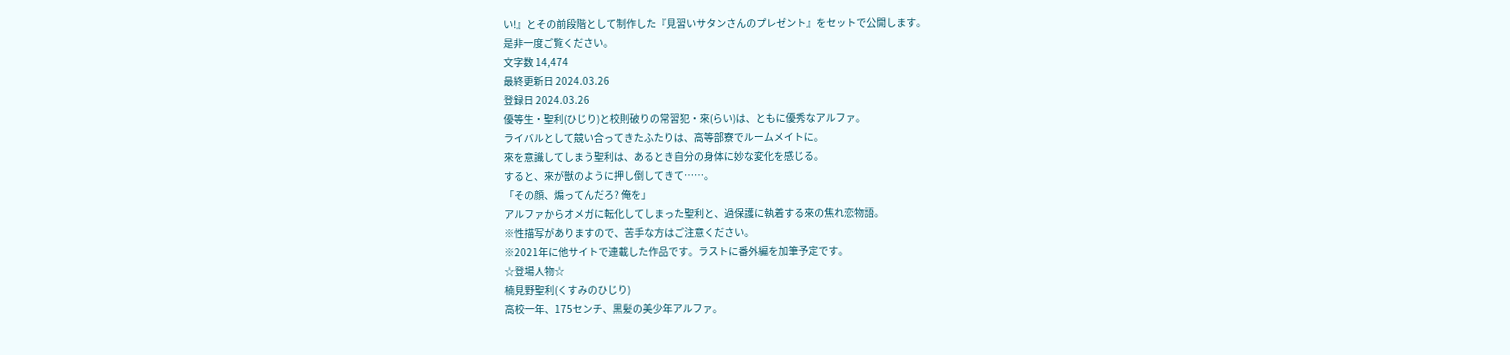い!』とその前段階として制作した『見習いサタンさんのプレゼント』をセットで公開します。
是非一度ご覧ください。
文字数 14,474
最終更新日 2024.03.26
登録日 2024.03.26
優等生・聖利(ひじり)と校則破りの常習犯・來(らい)は、ともに優秀なアルファ。
ライバルとして競い合ってきたふたりは、高等部寮でルームメイトに。
來を意識してしまう聖利は、あるとき自分の身体に妙な変化を感じる。
すると、來が獣のように押し倒してきて……。
「その顔、煽ってんだろ? 俺を」
アルファからオメガに転化してしまった聖利と、過保護に執着する來の焦れ恋物語。
※性描写がありますので、苦手な方はご注意ください。
※2021年に他サイトで連載した作品です。ラストに番外編を加筆予定です。
☆登場人物☆
楠見野聖利(くすみのひじり)
高校一年、175センチ、黒髪の美少年アルファ。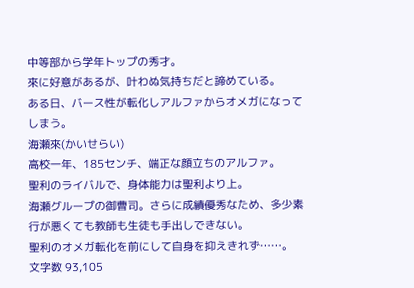中等部から学年トップの秀才。
來に好意があるが、叶わぬ気持ちだと諦めている。
ある日、バース性が転化しアルファからオメガになってしまう。
海瀬來(かいせらい)
高校一年、185センチ、端正な顔立ちのアルファ。
聖利のライバルで、身体能力は聖利より上。
海瀬グループの御曹司。さらに成績優秀なため、多少素行が悪くても教師も生徒も手出しできない。
聖利のオメガ転化を前にして自身を抑えきれず……。
文字数 93,105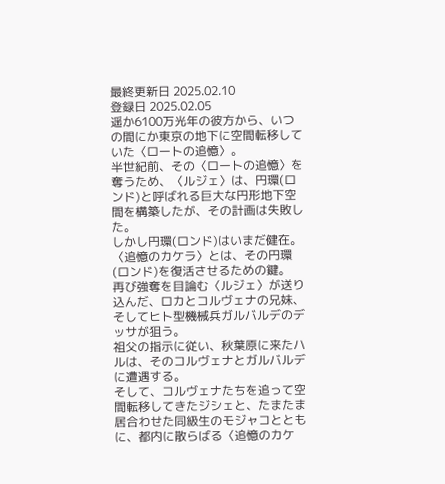最終更新日 2025.02.10
登録日 2025.02.05
遥か6100万光年の彼方から、いつの間にか東京の地下に空間転移していた〈ロートの追憶〉。
半世紀前、その〈ロートの追憶〉を奪うため、〈ルジェ〉は、円環(ロンド)と呼ばれる巨大な円形地下空間を構築したが、その計画は失敗した。
しかし円環(ロンド)はいまだ健在。
〈追憶のカケラ〉とは、その円環(ロンド)を復活させるための鍵。
再び強奪を目論む〈ルジェ〉が送り込んだ、ロカとコルヴェナの兄妹、そしてヒト型機械兵ガルバルデのデッサが狙う。
祖父の指示に従い、秋葉原に来たハルは、そのコルヴェナとガルバルデに遭遇する。
そして、コルヴェナたちを追って空間転移してきたジシェと、たまたま居合わせた同級生のモジャコとともに、都内に散らばる〈追憶のカケ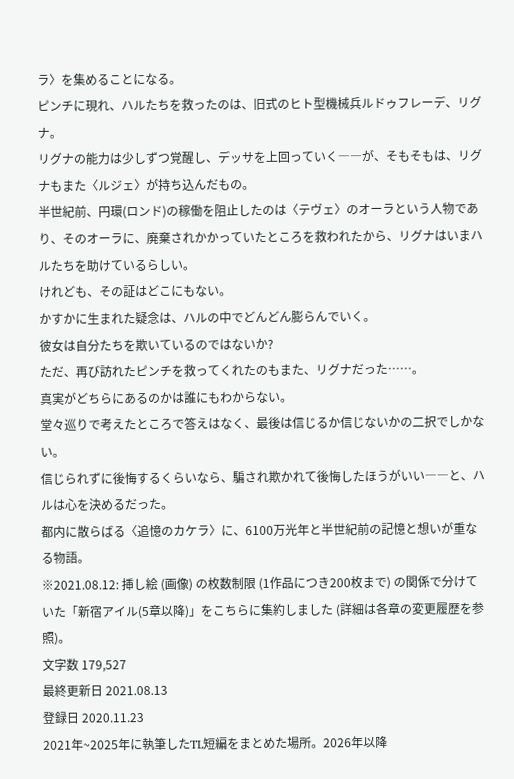ラ〉を集めることになる。
ピンチに現れ、ハルたちを救ったのは、旧式のヒト型機械兵ルドゥフレーデ、リグナ。
リグナの能力は少しずつ覚醒し、デッサを上回っていく――が、そもそもは、リグナもまた〈ルジェ〉が持ち込んだもの。
半世紀前、円環(ロンド)の稼働を阻止したのは〈テヴェ〉のオーラという人物であり、そのオーラに、廃棄されかかっていたところを救われたから、リグナはいまハルたちを助けているらしい。
けれども、その証はどこにもない。
かすかに生まれた疑念は、ハルの中でどんどん膨らんでいく。
彼女は自分たちを欺いているのではないか?
ただ、再び訪れたピンチを救ってくれたのもまた、リグナだった……。
真実がどちらにあるのかは誰にもわからない。
堂々巡りで考えたところで答えはなく、最後は信じるか信じないかの二択でしかない。
信じられずに後悔するくらいなら、騙され欺かれて後悔したほうがいい――と、ハルは心を決めるだった。
都内に散らばる〈追憶のカケラ〉に、6100万光年と半世紀前の記憶と想いが重なる物語。
※2021.08.12: 挿し絵 (画像) の枚数制限 (1作品につき200枚まで) の関係で分けていた「新宿アイル(5章以降)」をこちらに集約しました (詳細は各章の変更履歴を参照)。
文字数 179,527
最終更新日 2021.08.13
登録日 2020.11.23
2021年~2025年に執筆したTL短編をまとめた場所。2026年以降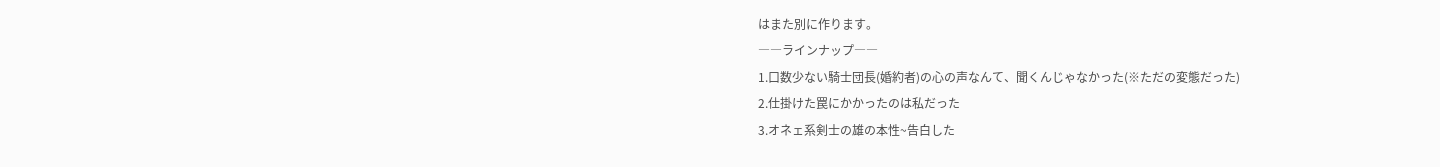はまた別に作ります。
――ラインナップ――
1.口数少ない騎士団長(婚約者)の心の声なんて、聞くんじゃなかった(※ただの変態だった)
2.仕掛けた罠にかかったのは私だった
3.オネェ系剣士の雄の本性~告白した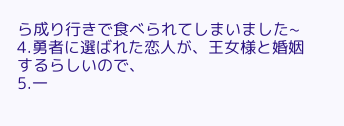ら成り行きで食べられてしまいました~
4.勇者に選ばれた恋人が、王女様と婚姻するらしいので、
5.一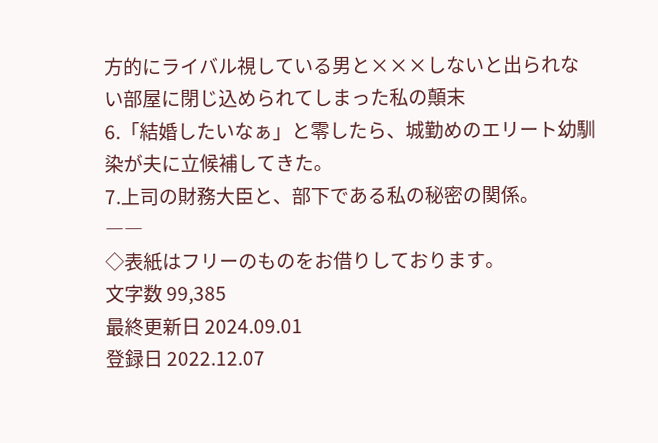方的にライバル視している男と×××しないと出られない部屋に閉じ込められてしまった私の顛末
6.「結婚したいなぁ」と零したら、城勤めのエリート幼馴染が夫に立候補してきた。
7.上司の財務大臣と、部下である私の秘密の関係。
――
◇表紙はフリーのものをお借りしております。
文字数 99,385
最終更新日 2024.09.01
登録日 2022.12.07